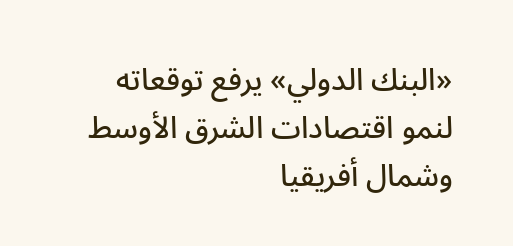«البنك الدولي» يرفع توقعاته لنمو اقتصادات الشرق الأوسط وشمال أفريقيا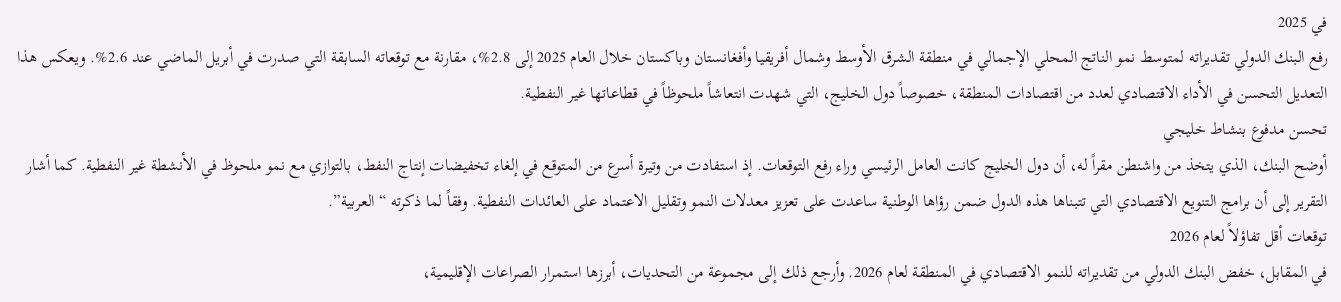في 2025
رفع البنك الدولي تقديراته لمتوسط نمو الناتج المحلي الإجمالي في منطقة الشرق الأوسط وشمال أفريقيا وأفغانستان وباكستان خلال العام 2025 إلى 2.8%، مقارنة مع توقعاته السابقة التي صدرت في أبريل الماضي عند 2.6%. ويعكس هذا التعديل التحسن في الأداء الاقتصادي لعدد من اقتصادات المنطقة، خصوصاً دول الخليج، التي شهدت انتعاشاً ملحوظاً في قطاعاتها غير النفطية.
تحسن مدفوع بنشاط خليجي
أوضح البنك، الذي يتخذ من واشنطن مقراً له، أن دول الخليج كانت العامل الرئيسي وراء رفع التوقعات. إذ استفادت من وتيرة أسرع من المتوقع في إلغاء تخفيضات إنتاج النفط، بالتوازي مع نمو ملحوظ في الأنشطة غير النفطية. كما أشار التقرير إلى أن برامج التنويع الاقتصادي التي تتبناها هذه الدول ضمن رؤاها الوطنية ساعدت على تعزيز معدلات النمو وتقليل الاعتماد على العائدات النفطية. وفقاً لما ذكرته “العربية”.
توقعات أقل تفاؤلاً لعام 2026
في المقابل، خفض البنك الدولي من تقديراته للنمو الاقتصادي في المنطقة لعام 2026. وأرجع ذلك إلى مجموعة من التحديات، أبرزها استمرار الصراعات الإقليمية،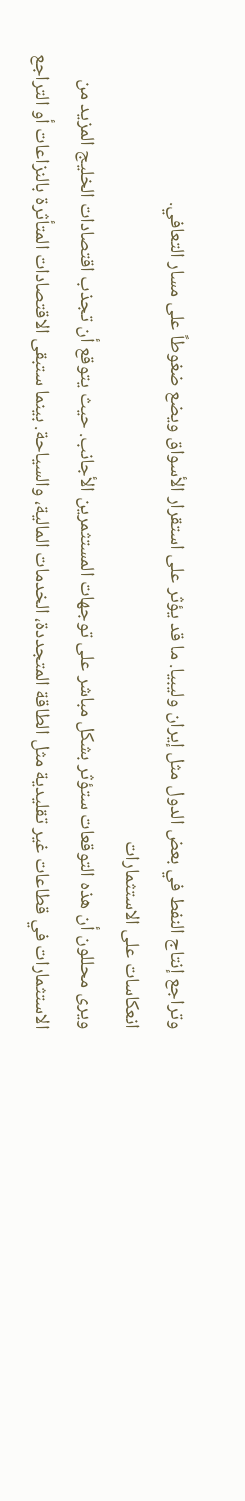وتراجع إنتاج النفط في بعض الدول مثل إيران وليبيا. ما قد يؤثر على استقرار الأسواق ويضع ضغوطاً على مسار التعافي.
انعكاسات على الاستثمارات
ويرى محللون أن هذه التوقعات ستؤثر بشكل مباشر على توجهات المستثمرين الأجانب. حيث يتوقع أن تجذب اقتصادات الخليج المزيد من الاستثمارات في قطاعات غير تقليدية مثل الطاقة المتجددة، الخدمات المالية، والسياحة. بينما ستبقى الاقتصادات المتأثرة بالنزاعات أو التراجع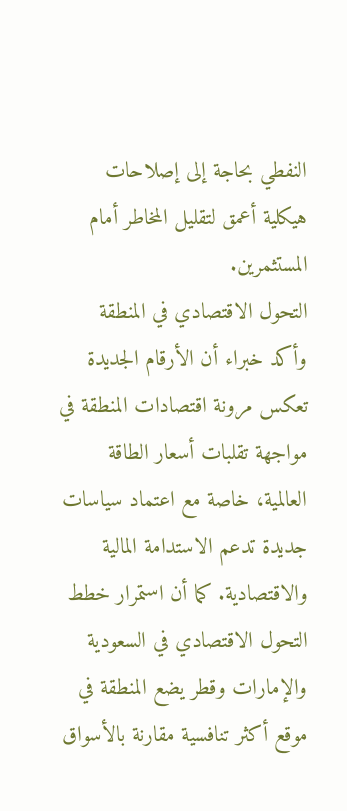النفطي بحاجة إلى إصلاحات هيكلية أعمق لتقليل المخاطر أمام المستثمرين.
التحول الاقتصادي في المنطقة
وأكد خبراء أن الأرقام الجديدة تعكس مرونة اقتصادات المنطقة في مواجهة تقلبات أسعار الطاقة العالمية، خاصة مع اعتماد سياسات جديدة تدعم الاستدامة المالية والاقتصادية. كما أن استمرار خطط التحول الاقتصادي في السعودية والإمارات وقطر يضع المنطقة في موقع أكثر تنافسية مقارنة بالأسواق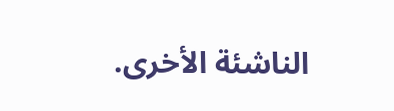الناشئة الأخرى.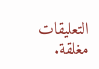التعليقات مغلقة.